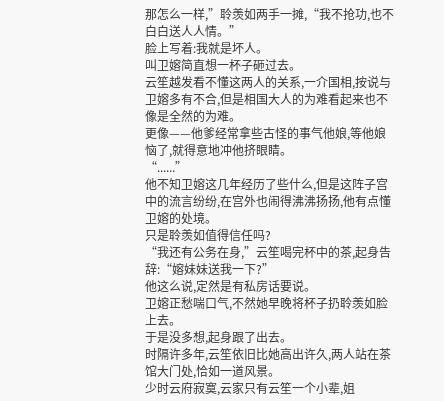那怎么一样,”聆羡如两手一摊,“我不抢功,也不白白送人人情。”
脸上写着:我就是坏人。
叫卫嫆简直想一杯子砸过去。
云笙越发看不懂这两人的关系,一介国相,按说与卫嫆多有不合,但是相国大人的为难看起来也不像是全然的为难。
更像——他爹经常拿些古怪的事气他娘,等他娘恼了,就得意地冲他挤眼睛。
“......”
他不知卫嫆这几年经历了些什么,但是这阵子宫中的流言纷纷,在宫外也闹得沸沸扬扬,他有点懂卫嫆的处境。
只是聆羡如值得信任吗?
“我还有公务在身,”云笙喝完杯中的茶,起身告辞:“嫆妹妹送我一下?”
他这么说,定然是有私房话要说。
卫嫆正愁喘口气,不然她早晚将杯子扔聆羡如脸上去。
于是没多想,起身跟了出去。
时隔许多年,云笙依旧比她高出许久,两人站在茶馆大门处,恰如一道风景。
少时云府寂寞,云家只有云笙一个小辈,姐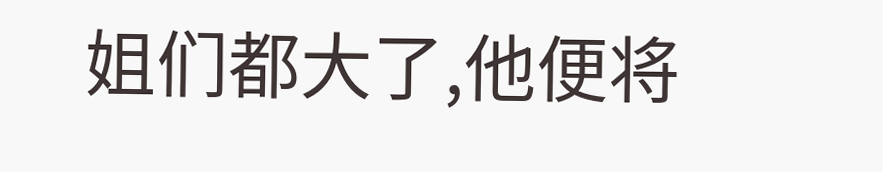姐们都大了,他便将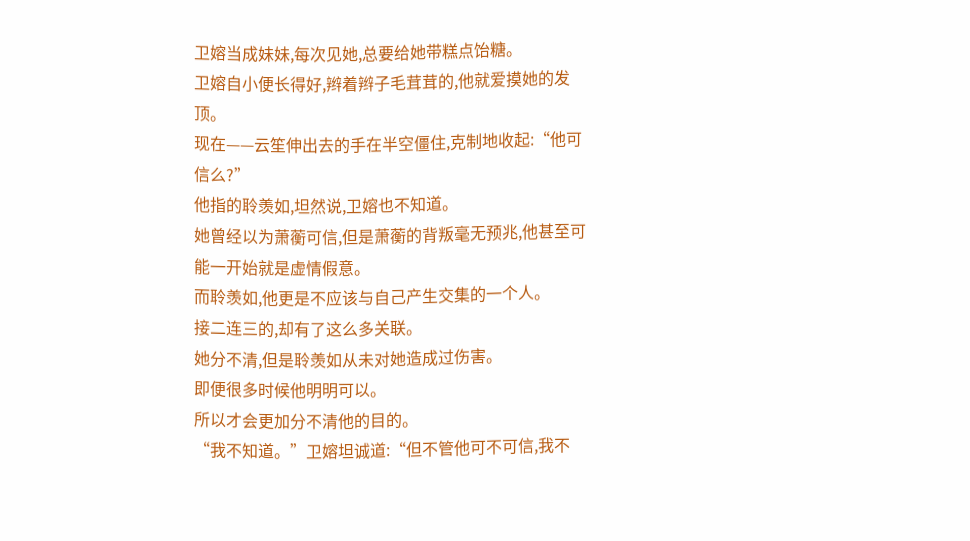卫嫆当成妹妹,每次见她,总要给她带糕点饴糖。
卫嫆自小便长得好,辫着辫子毛茸茸的,他就爱摸她的发顶。
现在——云笙伸出去的手在半空僵住,克制地收起:“他可信么?”
他指的聆羡如,坦然说,卫嫆也不知道。
她曾经以为萧蘅可信,但是萧蘅的背叛毫无预兆,他甚至可能一开始就是虚情假意。
而聆羡如,他更是不应该与自己产生交集的一个人。
接二连三的,却有了这么多关联。
她分不清,但是聆羡如从未对她造成过伤害。
即便很多时候他明明可以。
所以才会更加分不清他的目的。
“我不知道。”卫嫆坦诚道:“但不管他可不可信,我不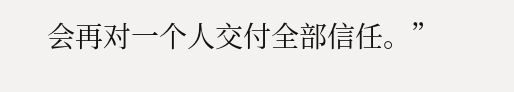会再对一个人交付全部信任。”